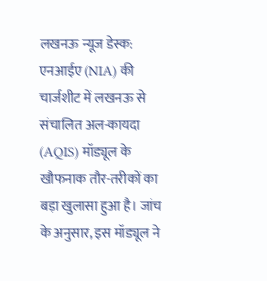लखनऊ न्यूज डेस्क: एनआईए (NIA) की चार्जशीट में लखनऊ से संचालित अल-कायदा (AQIS) मॉड्यूल के खौफनाक तौर-तरीकों का बड़ा खुलासा हुआ है। जांच के अनुसार, इस मॉड्यूल ने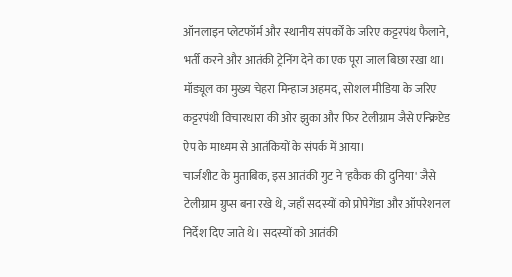ऑनलाइन प्लेटफॉर्म और स्थानीय संपर्कों के जरिए कट्टरपंथ फैलाने, भर्ती करने और आतंकी ट्रेनिंग देने का एक पूरा जाल बिछा रखा था। मॉड्यूल का मुख्य चेहरा मिन्हाज अहमद, सोशल मीडिया के जरिए कट्टरपंथी विचारधारा की ओर झुका और फिर टेलीग्राम जैसे एन्क्रिप्टेड ऐप के माध्यम से आतंकियों के संपर्क में आया।
चार्जशीट के मुताबिक, इस आतंकी गुट ने 'हकैक की दुनिया' जैसे टेलीग्राम ग्रुप्स बना रखे थे, जहाँ सदस्यों को प्रोपेगेंडा और ऑपरेशनल निर्देश दिए जाते थे। सदस्यों को आतंकी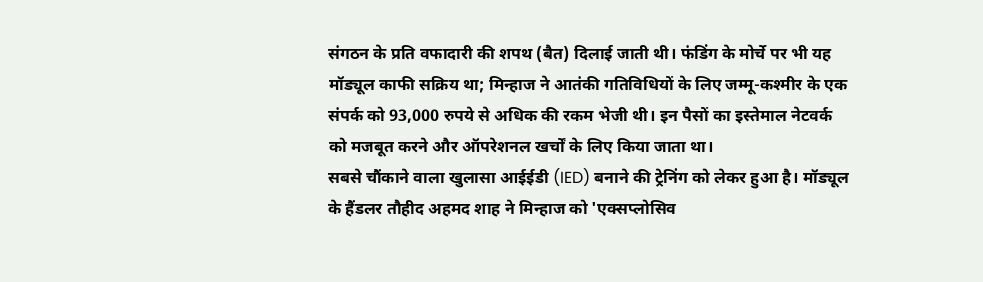संगठन के प्रति वफादारी की शपथ (बैत) दिलाई जाती थी। फंडिंग के मोर्चे पर भी यह मॉड्यूल काफी सक्रिय था; मिन्हाज ने आतंकी गतिविधियों के लिए जम्मू-कश्मीर के एक संपर्क को 93,000 रुपये से अधिक की रकम भेजी थी। इन पैसों का इस्तेमाल नेटवर्क को मजबूत करने और ऑपरेशनल खर्चों के लिए किया जाता था।
सबसे चौंकाने वाला खुलासा आईईडी (IED) बनाने की ट्रेनिंग को लेकर हुआ है। मॉड्यूल के हैंडलर तौहीद अहमद शाह ने मिन्हाज को 'एक्सप्लोसिव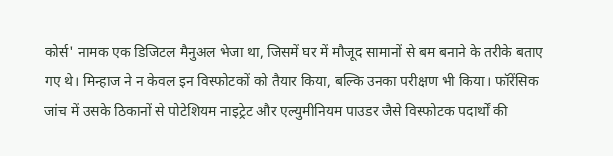कोर्स' नामक एक डिजिटल मैनुअल भेजा था, जिसमें घर में मौजूद सामानों से बम बनाने के तरीके बताए गए थे। मिन्हाज ने न केवल इन विस्फोटकों को तैयार किया, बल्कि उनका परीक्षण भी किया। फॉरेंसिक जांच में उसके ठिकानों से पोटेशियम नाइट्रेट और एल्युमीनियम पाउडर जैसे विस्फोटक पदार्थों की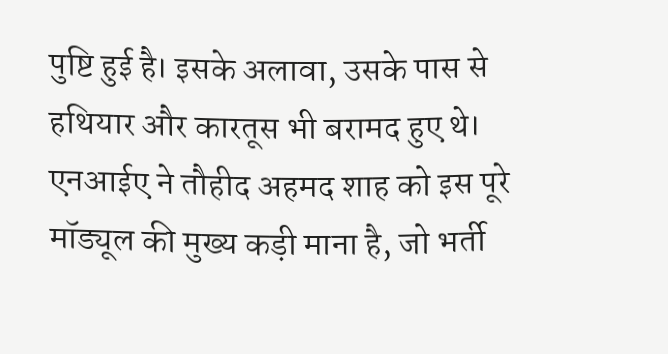पुष्टि हुई है। इसके अलावा, उसके पास से हथियार और कारतूस भी बरामद हुए थे।
एनआईए ने तौहीद अहमद शाह को इस पूरे मॉड्यूल की मुख्य कड़ी माना है, जो भर्ती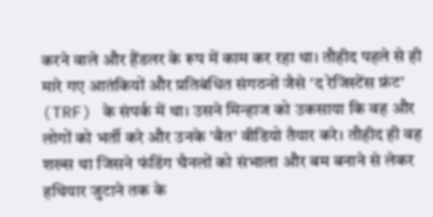करने वाले और हैंडलर के रूप में काम कर रहा था। तौहीद पहले से ही मारे गए आतंकियों और प्रतिबंधित संगठनों जैसे 'द रेजिस्टेंस फ्रंट' (TRF) के संपर्क में था। उसने मिन्हाज को उकसाया कि वह और लोगों को भर्ती करे और उनके 'बैत' वीडियो तैयार करे। तौहीद ही वह शख्स था जिसने फंडिंग चैनलों को संभाला और बम बनाने से लेकर हथियार जुटाने तक के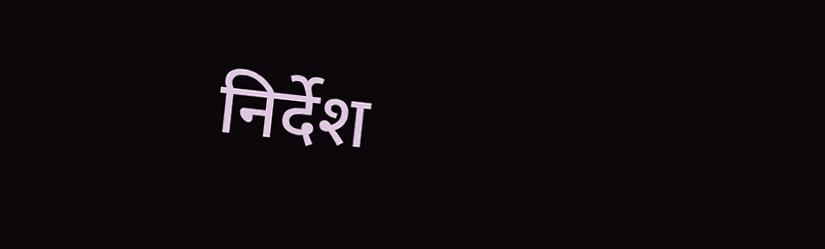निर्देश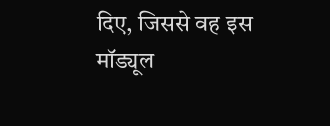दिए, जिससे वह इस मॉड्यूल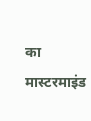का मास्टरमाइंड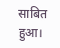साबित हुआ।